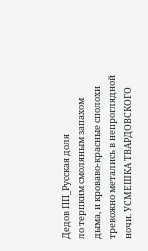Дедов ПП_Русская доля
ло терпким смоляным запахом дыма, и кроваво-красные сполохи тревожно метались в непроглядной ночи. УСМЕШКА ТВАРДОВСКОГО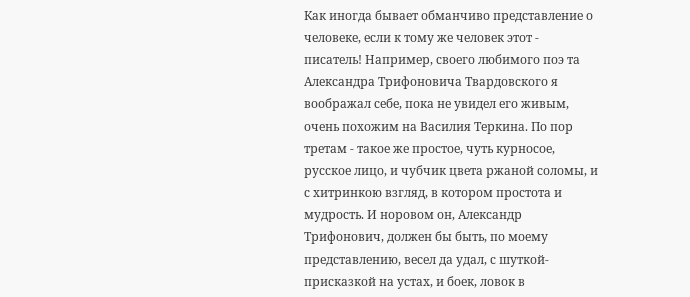Как иногда бывает обманчиво представление о человеке, если к тому же человек этот - писатель! Например, своего любимого поэ та Александра Трифоновича Твардовского я воображал себе, пока не увидел его живым, очень похожим на Василия Теркина. По пор третам - такое же простое, чуть курносое, русское лицо, и чубчик цвета ржаной соломы, и с хитринкою взгляд, в котором простота и мудрость. И норовом он, Александр Трифонович, должен бы быть, по моему представлению, весел да удал, с шуткой-присказкой на устах, и боек, ловок в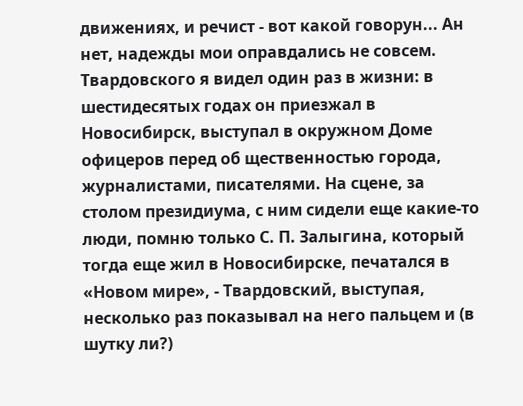движениях, и речист - вот какой говорун... Ан нет, надежды мои оправдались не совсем. Твардовского я видел один раз в жизни: в шестидесятых годах он приезжал в Новосибирск, выступал в окружном Доме офицеров перед об щественностью города, журналистами, писателями. На сцене, за столом президиума, с ним сидели еще какие-то люди, помню только С. П. Залыгина, который тогда еще жил в Новосибирске, печатался в «Новом мире», - Твардовский, выступая, несколько раз показывал на него пальцем и (в шутку ли?)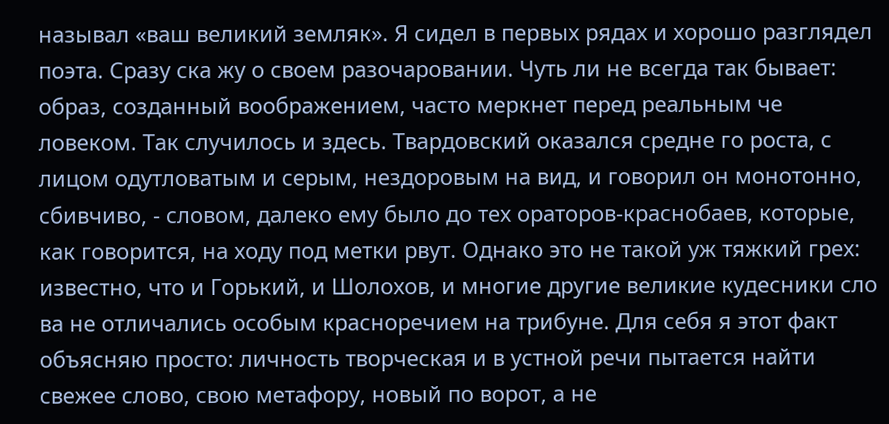называл «ваш великий земляк». Я сидел в первых рядах и хорошо разглядел поэта. Сразу ска жу о своем разочаровании. Чуть ли не всегда так бывает: образ, созданный воображением, часто меркнет перед реальным че ловеком. Так случилось и здесь. Твардовский оказался средне го роста, с лицом одутловатым и серым, нездоровым на вид, и говорил он монотонно, сбивчиво, - словом, далеко ему было до тех ораторов-краснобаев, которые, как говорится, на ходу под метки рвут. Однако это не такой уж тяжкий грех: известно, что и Горький, и Шолохов, и многие другие великие кудесники сло ва не отличались особым красноречием на трибуне. Для себя я этот факт объясняю просто: личность творческая и в устной речи пытается найти свежее слово, свою метафору, новый по ворот, а не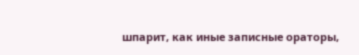шпарит, как иные записные ораторы,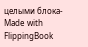целыми блока-
Made with FlippingBook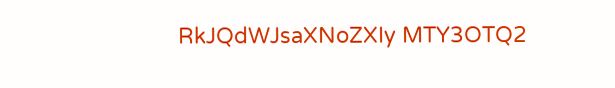RkJQdWJsaXNoZXIy MTY3OTQ2